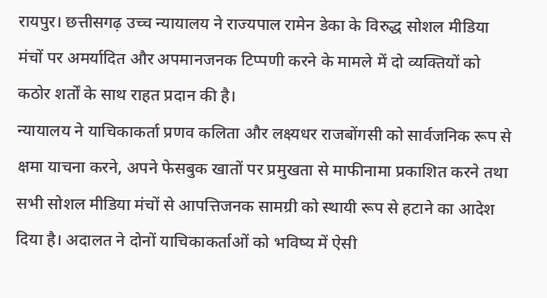रायपुर। छत्तीसगढ़ उच्च न्यायालय ने राज्यपाल रामेन डेका के विरुद्ध सोशल मीडिया मंचों पर अमर्यादित और अपमानजनक टिप्पणी करने के मामले में दो व्यक्तियों को कठोर शर्तों के साथ राहत प्रदान की है।
न्यायालय ने याचिकाकर्ता प्रणव कलिता और लक्ष्यधर राजबोंगसी को सार्वजनिक रूप से क्षमा याचना करने, अपने फेसबुक खातों पर प्रमुखता से माफीनामा प्रकाशित करने तथा सभी सोशल मीडिया मंचों से आपत्तिजनक सामग्री को स्थायी रूप से हटाने का आदेश दिया है। अदालत ने दोनों याचिकाकर्ताओं को भविष्य में ऐसी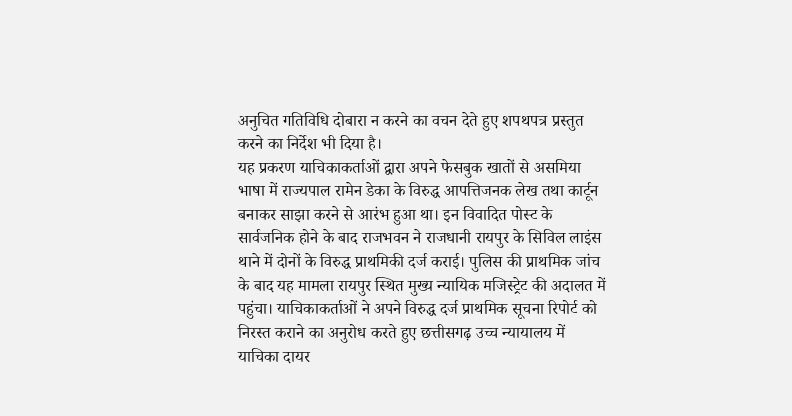अनुचित गतिविधि दोबारा न करने का वचन देते हुए शपथपत्र प्रस्तुत करने का निर्देश भी दिया है।
यह प्रकरण याचिकाकर्ताओं द्वारा अपने फेसबुक खातों से असमिया भाषा में राज्यपाल रामेन डेका के विरुद्ध आपत्तिजनक लेख तथा कार्टून बनाकर साझा करने से आरंभ हुआ था। इन विवादित पोस्ट के सार्वजनिक होने के बाद राजभवन ने राजधानी रायपुर के सिविल लाइंस थाने में दोनों के विरुद्ध प्राथमिकी दर्ज कराई। पुलिस की प्राथमिक जांच के बाद यह मामला रायपुर स्थित मुख्य न्यायिक मजिस्ट्रेट की अदालत में पहुंचा। याचिकाकर्ताओं ने अपने विरुद्ध दर्ज प्राथमिक सूचना रिपोर्ट को निरस्त कराने का अनुरोध करते हुए छत्तीसगढ़ उच्च न्यायालय में याचिका दायर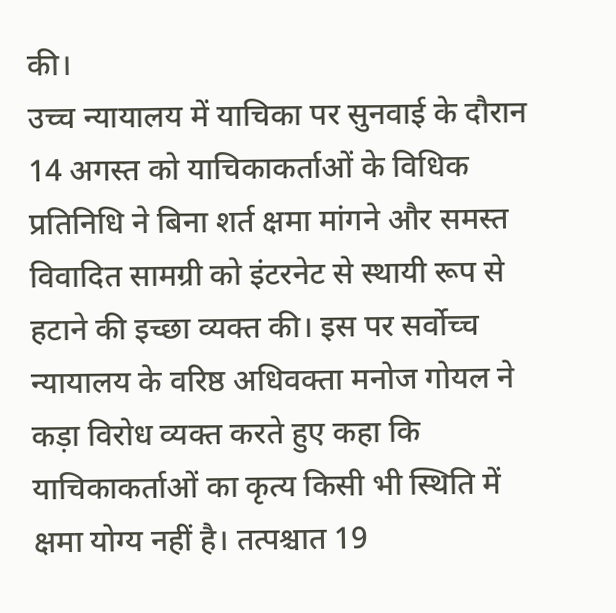की।
उच्च न्यायालय में याचिका पर सुनवाई के दौरान 14 अगस्त को याचिकाकर्ताओं के विधिक प्रतिनिधि ने बिना शर्त क्षमा मांगने और समस्त विवादित सामग्री को इंटरनेट से स्थायी रूप से हटाने की इच्छा व्यक्त की। इस पर सर्वोच्च न्यायालय के वरिष्ठ अधिवक्ता मनोज गोयल ने कड़ा विरोध व्यक्त करते हुए कहा कि याचिकाकर्ताओं का कृत्य किसी भी स्थिति में क्षमा योग्य नहीं है। तत्पश्चात 19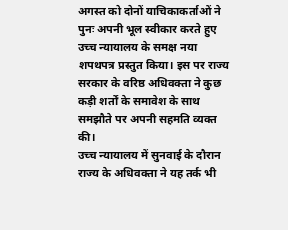अगस्त को दोनों याचिकाकर्ताओं ने पुनः अपनी भूल स्वीकार करते हुए उच्च न्यायालय के समक्ष नया शपथपत्र प्रस्तुत किया। इस पर राज्य सरकार के वरिष्ठ अधिवक्ता ने कुछ कड़ी शर्तों के समावेश के साथ समझौते पर अपनी सहमति व्यक्त की।
उच्च न्यायालय में सुनवाई के दौरान राज्य के अधिवक्ता ने यह तर्क भी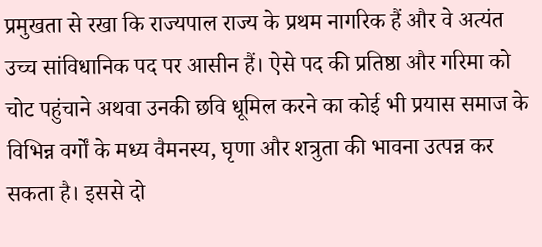प्रमुखता से रखा कि राज्यपाल राज्य के प्रथम नागरिक हैं और वे अत्यंत उच्च सांविधानिक पद पर आसीन हैं। ऐसे पद की प्रतिष्ठा और गरिमा को चोट पहुंचाने अथवा उनकी छवि धूमिल करने का कोई भी प्रयास समाज के विभिन्न वर्गों के मध्य वैमनस्य, घृणा और शत्रुता की भावना उत्पन्न कर सकता है। इससे दो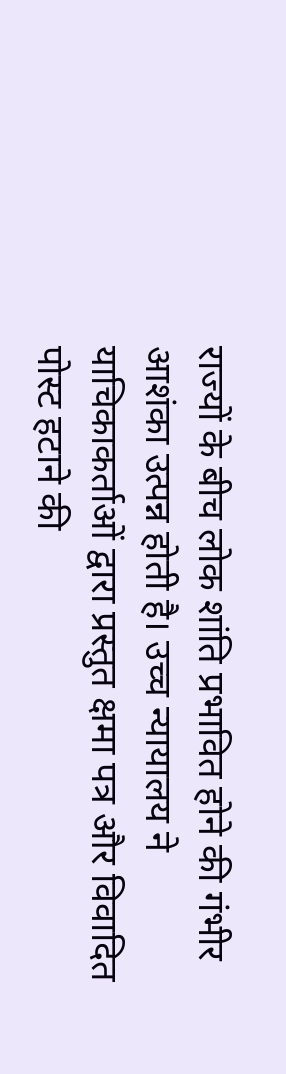राज्यों के बीच लोक शांति प्रभावित होने की गंभीर आशंका उत्पन्न होती है। उच्च न्यायालय ने याचिकाकर्ताओं द्वारा प्रस्तुत क्षमा पत्र और विवादित पोस्ट हटाने की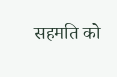सहमति को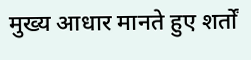मुख्य आधार मानते हुए शर्तों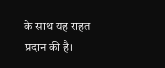के साथ यह राहत प्रदान की है।